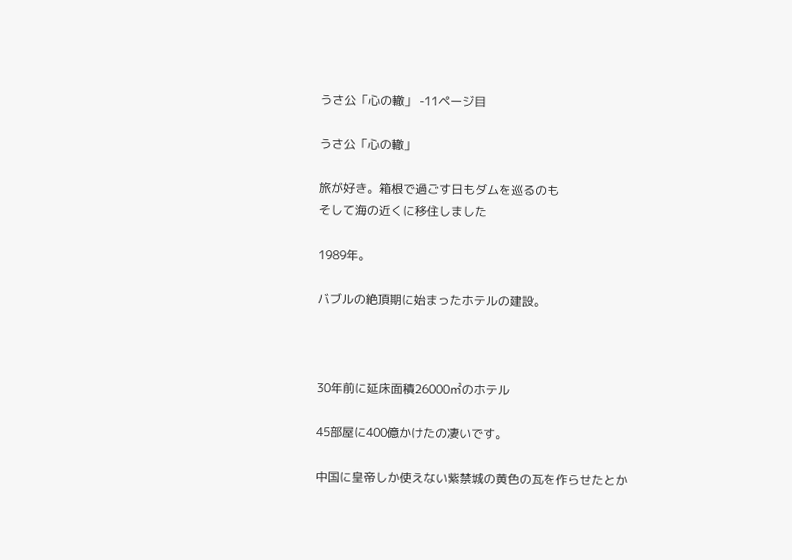うさ公「心の轍」 -11ページ目

うさ公「心の轍」

旅が好き。箱根で過ごす日もダムを巡るのも
そして海の近くに移住しました

1989年。

バブルの絶頂期に始まったホテルの建設。



30年前に延床面積26000㎡のホテル

45部屋に400億かけたの凄いです。

中国に皇帝しか使えない紫禁城の黄色の瓦を作らせたとか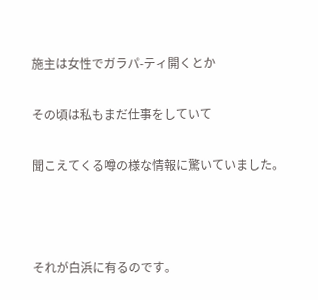施主は女性でガラパ-ティ開くとか

その頃は私もまだ仕事をしていて

聞こえてくる噂の様な情報に驚いていました。



それが白浜に有るのです。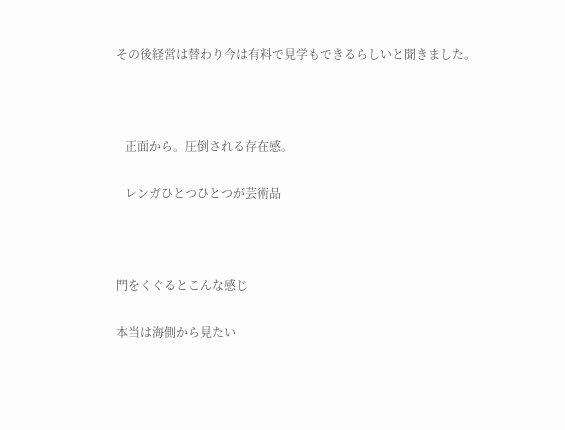その後経営は替わり今は有料で見学もできるらしいと聞きました。



   正面から。圧倒される存在感。

   レンガひとつひとつが芸術品



門をくぐるとこんな感じ

本当は海側から見たい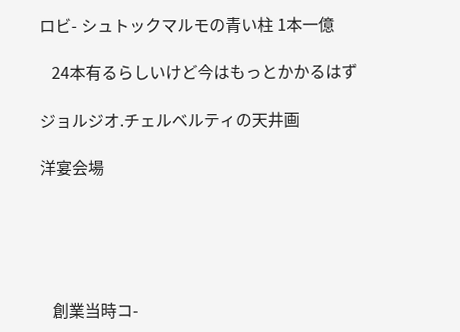ロビ- シュトックマルモの青い柱 1本一億

   24本有るらしいけど今はもっとかかるはず

ジョルジオ.チェルベルティの天井画

洋宴会場





   創業当時コ-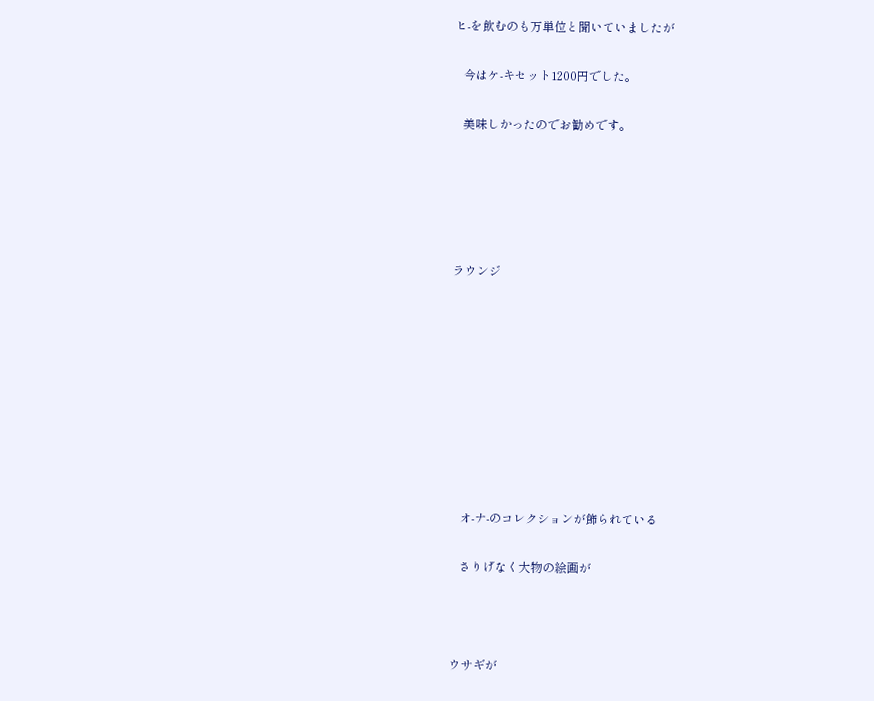ヒ-を飲むのも万単位と聞いていましたが

   今はケ-キセット1200円でした。

   美味しかったのでお勧めです。





ラウンジ









   オ-ナ-のコレクションが飾られている

   さりげなく大物の絵画が



ウサギが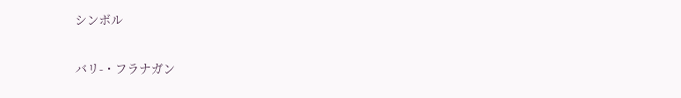シンボル

バリ-・フラナガン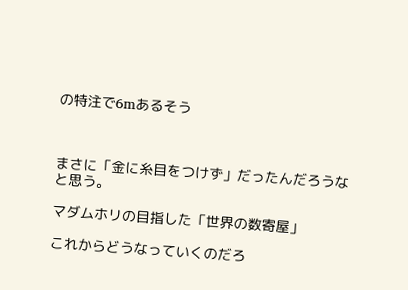の特注で6mあるそう



まさに「金に糸目をつけず」だったんだろうなと思う。

マダムホリの目指した「世界の数寄屋」

これからどうなっていくのだろ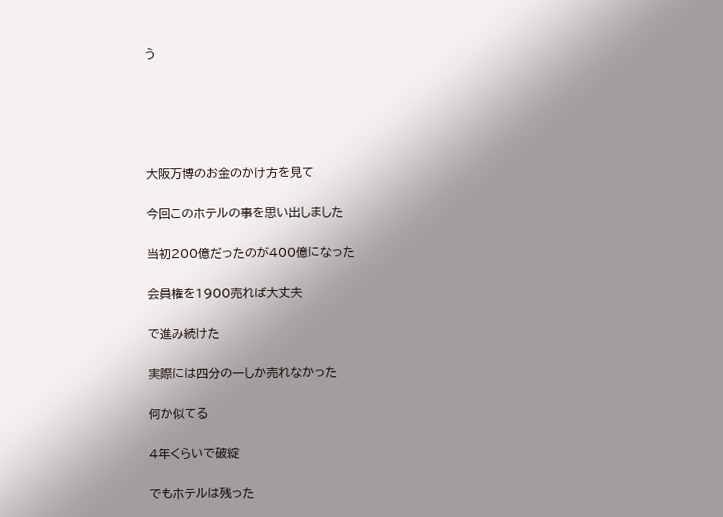う





大阪万博のお金のかけ方を見て

今回このホテルの事を思い出しました

当初200億だったのが400億になった

会員権を1900売れば大丈夫

で進み続けた

実際には四分の一しか売れなかった

何か似てる

4年くらいで破綻

でもホテルは残った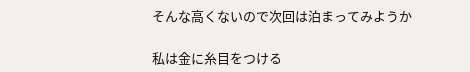そんな高くないので次回は泊まってみようか

私は金に糸目をつける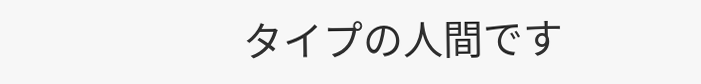タイプの人間です